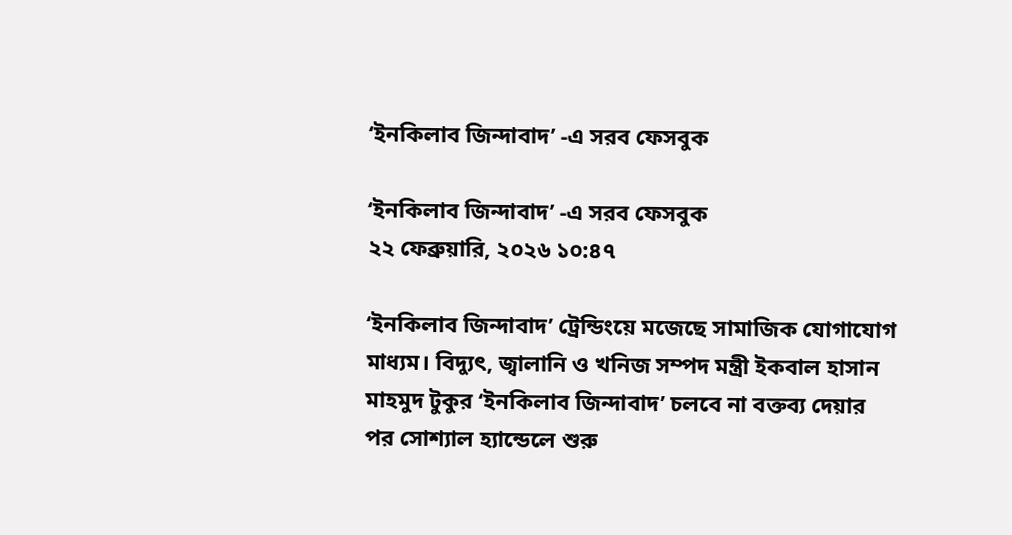‘ইনকিলাব জিন্দাবাদ’ -এ সরব ফেসবুক

‘ইনকিলাব জিন্দাবাদ’ -এ সরব ফেসবুক
২২ ফেব্রুয়ারি, ২০২৬ ১০:৪৭

‘ইনকিলাব জিন্দাবাদ’ ট্রেন্ডিংয়ে মজেছে সামাজিক যোগাযোগ মাধ্যম। বিদ্যুৎ, জ্বালানি ও খনিজ সম্পদ মন্ত্রী ইকবাল হাসান মাহমুদ টুকুর ‘ইনকিলাব জিন্দাবাদ’ চলবে না বক্তব্য দেয়ার পর সোশ্যাল হ্যান্ডেলে শুরু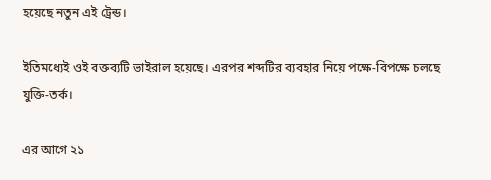হয়েছে নতুন এই ট্রেন্ড।

ইতিমধ্যেই ওই বক্তব্যটি ভাইরাল হয়েছে। এরপর শব্দটির ব্যবহার নিয়ে পক্ষে-বিপক্ষে চলছে যুক্তি-তর্ক।

এর আগে ২১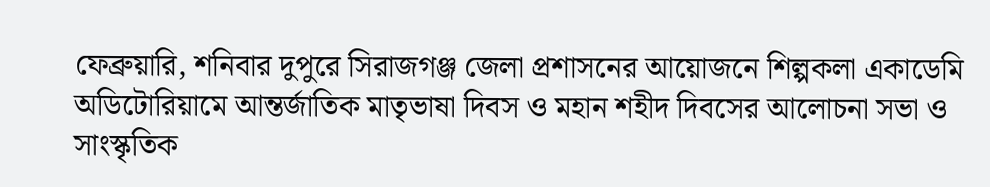ফেব্রুয়ারি, শনিবার দুপুরে সিরাজগঞ্জ জেলা প্রশাসনের আয়োজনে শিল্পকলা একাডেমি অডিটোরিয়ামে আন্তর্জাতিক মাতৃভাষা দিবস ও মহান শহীদ দিবসের আলোচনা সভা ও সাংস্কৃতিক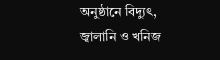অনুষ্ঠানে বিদ্যুৎ, জ্বালানি ও খনিজ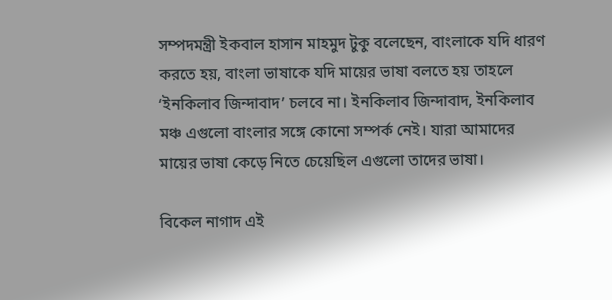সম্পদমন্ত্রী ইকবাল হাসান মাহমুদ টুকু বলেছেন, বাংলাকে যদি ধারণ করতে হয়, বাংলা ভাষাকে যদি মায়ের ভাষা বলতে হয় তাহলে ‘ইনকিলাব জিন্দাবাদ’ চলবে না। ইনকিলাব জিন্দাবাদ, ইনকিলাব মঞ্চ এগুলো বাংলার সঙ্গে কোনো সম্পর্ক নেই। যারা আমাদের মায়ের ভাষা কেড়ে নিতে চেয়েছিল এগুলো তাদের ভাষা।

বিকেল নাগাদ এই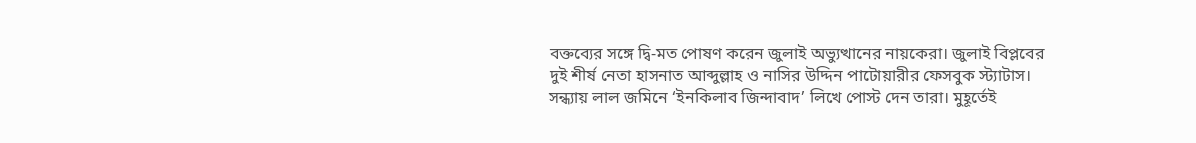বক্তব্যের সঙ্গে দ্বি-মত পোষণ করেন জুলাই অভ্যুত্থানের নায়কেরা। জুলাই বিপ্লবের দুই শীর্ষ নেতা হাসনাত আব্দুল্লাহ ও নাসির উদ্দিন পাটোয়ারীর ফেসবুক স্ট্যাটাস। সন্ধ্যায় লাল জমিনে ‘ইনকিলাব জিন্দাবাদ’ লিখে পোস্ট দেন তারা। মুহূর্তেই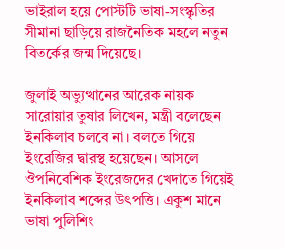ভাইরাল হয়ে পোস্টটি ভাষা-সংস্কৃতির সীমানা ছাড়িয়ে রাজনৈতিক মহলে নতুন বিতর্কের জন্ম দিয়েছে।

জুলাই অভ্যুত্থানের আরেক নায়ক সারোয়ার তুষার লিখেন, মন্ত্রী বলেছেন ইনকিলাব চলবে না। বলতে গিয়ে ইংরেজির দ্বারস্থ হয়েছেন। আসলে ঔপনিবেশিক ইংরেজদের খেদাতে গিয়েই ইনকিলাব শব্দের উৎপত্তি। একুশ মানে ভাষা পুলিশিং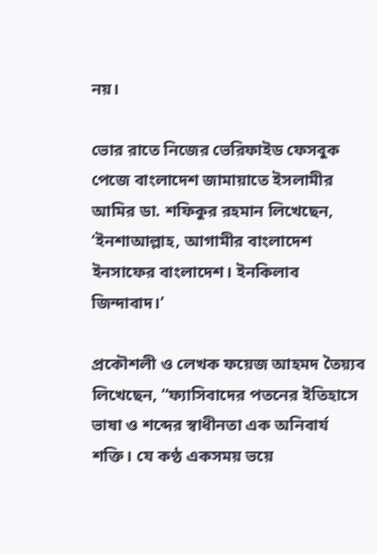নয়।

ভোর রাতে নিজের ভেরিফাইড ফেসবুক পেজে বাংলাদেশ জামায়াতে ইসলামীর আমির ডা. শফিকুর রহমান লিখেছেন, ‘ইনশাআল্লাহ, আগামীর বাংলাদেশ ইনসাফের বাংলাদেশ। ইনকিলাব জিন্দাবাদ।’

প্রকৌশলী ও লেখক ফয়েজ আহমদ তৈয়্যব লিখেছেন, “ফ্যাসিবাদের পতনের ইতিহাসে ভাষা ও শব্দের স্বাধীনতা এক অনিবার্য শক্তি। যে কণ্ঠ একসময় ভয়ে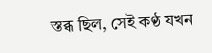স্তব্ধ ছিল, সেই কণ্ঠ যখন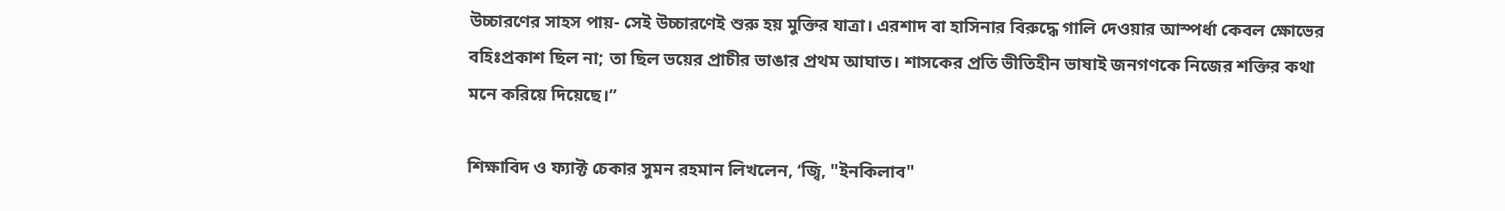উচ্চারণের সাহস পায়- সেই উচ্চারণেই শুরু হয় মুক্তির যাত্রা। এরশাদ বা হাসিনার বিরুদ্ধে গালি দেওয়ার আস্পর্ধা কেবল ক্ষোভের বহিঃপ্রকাশ ছিল না; তা ছিল ভয়ের প্রাচীর ভাঙার প্রথম আঘাত। শাসকের প্রতি ভীতিহীন ভাষাই জনগণকে নিজের শক্তির কথা মনে করিয়ে দিয়েছে।”

শিক্ষাবিদ ও ফ্যাক্ট চেকার সুমন রহমান লিখলেন, ‘জ্বি, "ইনকিলাব"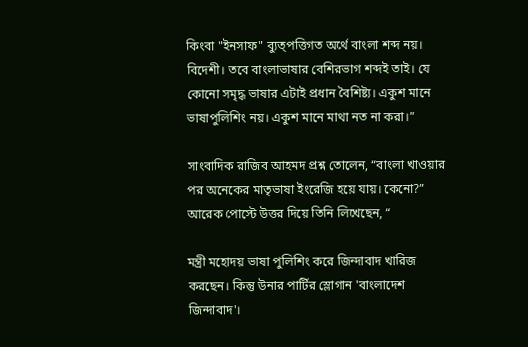কিংবা "ইনসাফ" ব্যুত্‌পত্তিগত অর্থে বাংলা শব্দ নয়। বিদেশী। তবে বাংলাভাষার বেশিরভাগ শব্দই তাই। যে কোনো সমৃদ্ধ ভাষার এটাই প্রধান বৈশিষ্ট্য। একুশ মানে ভাষাপুলিশিং নয়। একুশ মানে মাথা নত না করা।”

সাংবাদিক রাজিব আহমদ প্রশ্ন তোলেন, “বাং‌লা খাওয়ার পর অ‌নে‌কের মাতৃভাষা ইং‌রে‌জি হ‌য়ে যায়। ‌কে‌নো?”  আরেক পোস্টে উত্তর দিয়ে তিনি লিখেছেন, “

মন্ত্রী ম‌হোদয় ভাষা পু‌লি‌শিং ক‌রে জিন্দাবাদ খা‌রিজ কর‌ছেন।‌ কিন্তু উনার পা‌র্টির স্লোগান 'বাংলা‌দেশ জিন্দাবাদ'।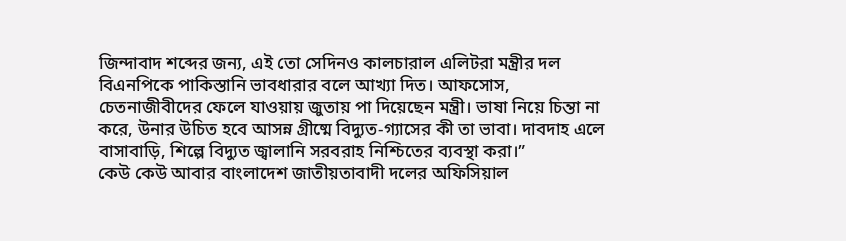জিন্দাবাদ শব্দের জন‌্য, এই তো সে‌দিনও কালচারাল এলিটরা মন্ত্রীর দল বিএন‌পি‌কে পাকিস্তা‌নি ভাবধারার ব‌লে আখ‌্যা দিত। আফ‌সোস, চেতনাজীবী‌দের ফে‌লে যাওয়ায় জুতায় পা দি‌য়ে‌ছেন মন্ত্রী। ভাষা নি‌য়ে চিন্তা না ক‌রে, উনার উচিত হ‌বে আসন্ন গ্রী‌ষ্মে বিদ‌্যুত-গ‌্যা‌সের কী তা ভাবা। দাবদাহ এলে বাসাবা‌ড়ি, শি‌ল্পে বিদ‌্যুত জ্বালা‌নি সরবরাহ নিশ্চি‌তের ব‌্যবস্থা করা।”
কেউ কেউ আবার বাংলাদেশ জাতীয়তাবাদী দলের অফিসিয়াল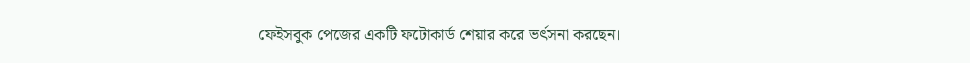ফেইসবুক পেজের একটি ফটোকার্ড শেয়ার করে ভর্ৎসনা করছেন।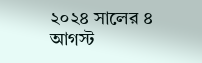২০২৪ সালের ৪ আগস্ট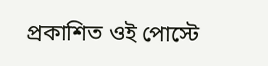প্রকাশিত ওই পোস্টে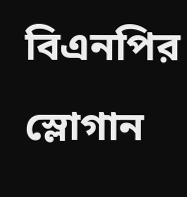বিএনপির স্লোগান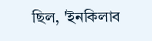ছিল, 'ইনকিলাব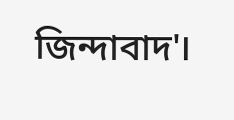জিন্দাবাদ'।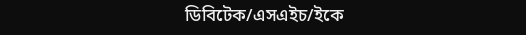ডিবিটেক/এসএইচ/ইকে